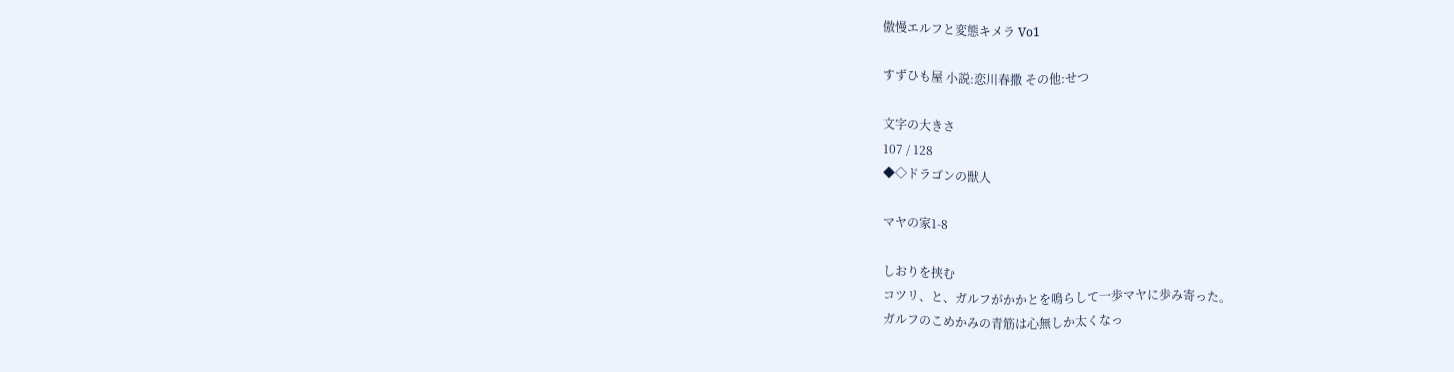傲慢エルフと変態キメラ Vo1

すずひも屋 小説:恋川春撒 その他:せつ

文字の大きさ
107 / 128
◆◇ドラゴンの獣人

マヤの家1-8

しおりを挟む
コツリ、と、ガルフがかかとを鳴らして一歩マヤに歩み寄った。
ガルフのこめかみの青筋は心無しか太くなっ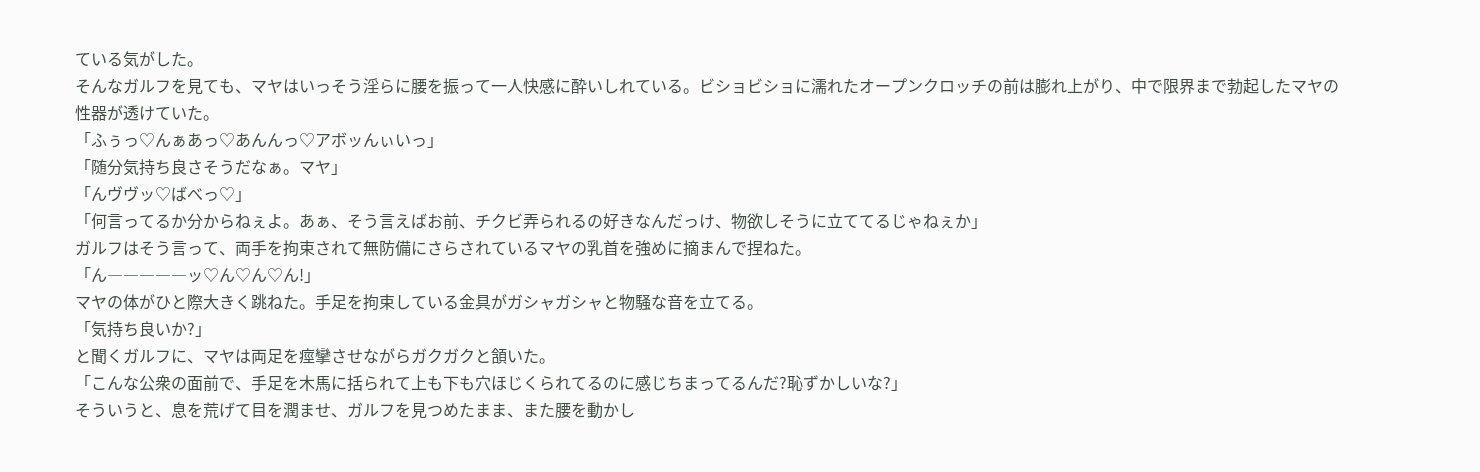ている気がした。
そんなガルフを見ても、マヤはいっそう淫らに腰を振って一人快感に酔いしれている。ビショビショに濡れたオープンクロッチの前は膨れ上がり、中で限界まで勃起したマヤの性器が透けていた。
「ふぅっ♡んぁあっ♡あんんっ♡アボッんぃいっ」
「随分気持ち良さそうだなぁ。マヤ」
「んヴヴッ♡ばべっ♡」
「何言ってるか分からねぇよ。あぁ、そう言えばお前、チクビ弄られるの好きなんだっけ、物欲しそうに立ててるじゃねぇか」
ガルフはそう言って、両手を拘束されて無防備にさらされているマヤの乳首を強めに摘まんで捏ねた。
「ん―――――ッ♡ん♡ん♡ん!」
マヤの体がひと際大きく跳ねた。手足を拘束している金具がガシャガシャと物騒な音を立てる。
「気持ち良いか?」
と聞くガルフに、マヤは両足を痙攣させながらガクガクと頷いた。
「こんな公衆の面前で、手足を木馬に括られて上も下も穴ほじくられてるのに感じちまってるんだ?恥ずかしいな?」
そういうと、息を荒げて目を潤ませ、ガルフを見つめたまま、また腰を動かし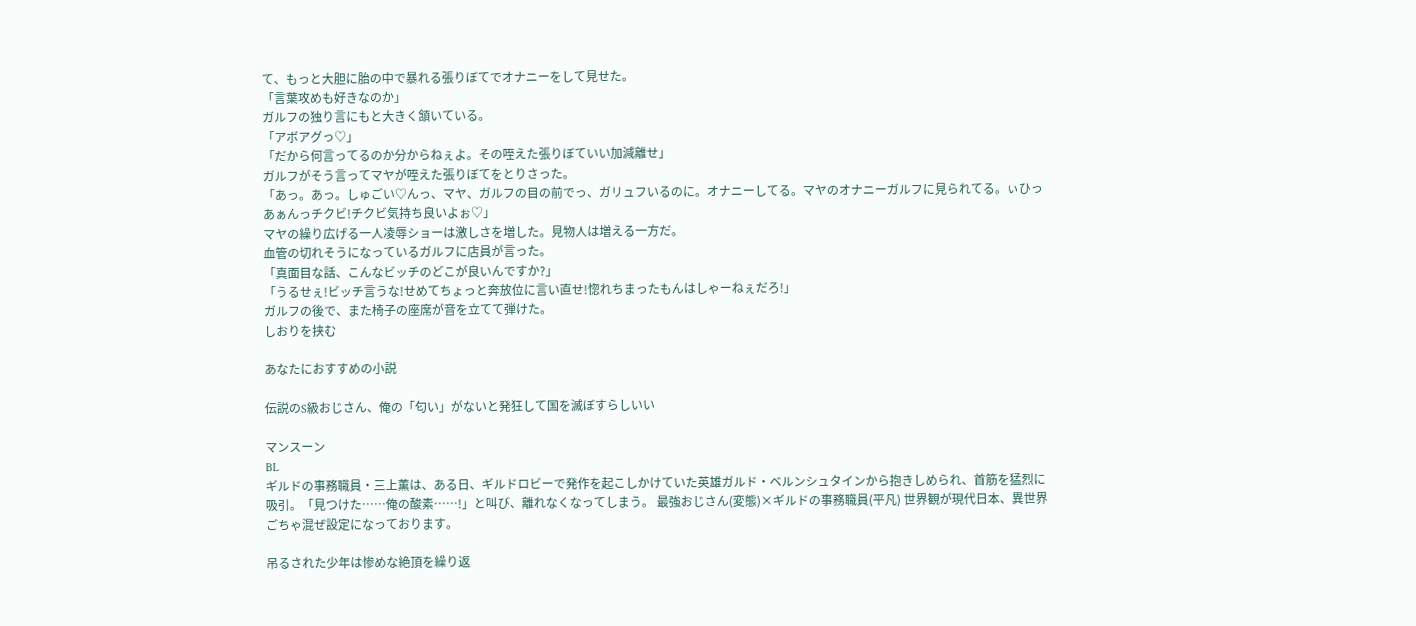て、もっと大胆に胎の中で暴れる張りぼてでオナニーをして見せた。
「言葉攻めも好きなのか」
ガルフの独り言にもと大きく頷いている。
「アボアグっ♡」
「だから何言ってるのか分からねぇよ。その咥えた張りぼていい加減離せ」
ガルフがそう言ってマヤが咥えた張りぼてをとりさった。
「あっ。あっ。しゅごい♡んっ、マヤ、ガルフの目の前でっ、ガリュフいるのに。オナニーしてる。マヤのオナニーガルフに見られてる。ぃひっあぁんっチクビ!チクビ気持ち良いよぉ♡」
マヤの繰り広げる一人凌辱ショーは激しさを増した。見物人は増える一方だ。
血管の切れそうになっているガルフに店員が言った。
「真面目な話、こんなビッチのどこが良いんですか?」
「うるせぇ!ビッチ言うな!せめてちょっと奔放位に言い直せ!惚れちまったもんはしゃーねぇだろ!」
ガルフの後で、また椅子の座席が音を立てて弾けた。
しおりを挟む

あなたにおすすめの小説

伝説のS級おじさん、俺の「匂い」がないと発狂して国を滅ぼすらしいい

マンスーン
BL
ギルドの事務職員・三上薫は、ある日、ギルドロビーで発作を起こしかけていた英雄ガルド・ベルンシュタインから抱きしめられ、首筋を猛烈に吸引。「見つけた……俺の酸素……!」と叫び、離れなくなってしまう。 最強おじさん(変態)×ギルドの事務職員(平凡) 世界観が現代日本、異世界ごちゃ混ぜ設定になっております。

吊るされた少年は惨めな絶頂を繰り返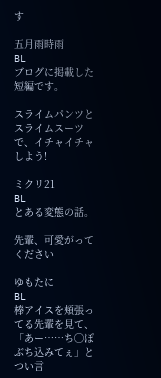す

五月雨時雨
BL
ブログに掲載した短編です。

スライムパンツとスライムスーツで、イチャイチャしよう!

ミクリ21
BL
とある変態の話。

先輩、可愛がってください

ゆもたに
BL
棒アイスを頬張ってる先輩を見て、「あー……ち◯ぽぶち込みてぇ」とつい言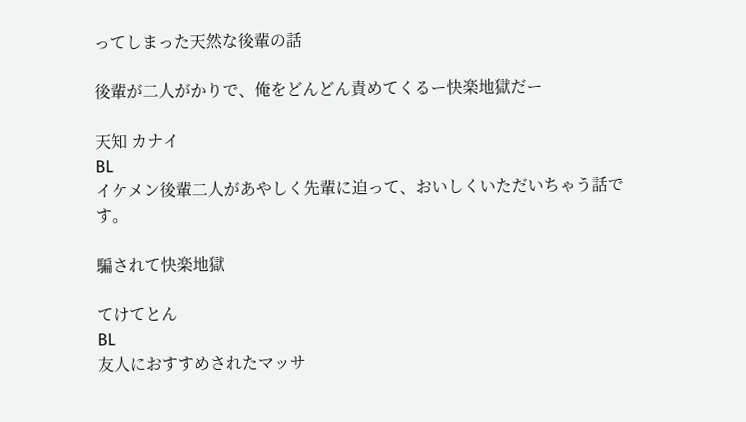ってしまった天然な後輩の話

後輩が二人がかりで、俺をどんどん責めてくるー快楽地獄だー

天知 カナイ
BL
イケメン後輩二人があやしく先輩に迫って、おいしくいただいちゃう話です。

騙されて快楽地獄

てけてとん
BL
友人におすすめされたマッサ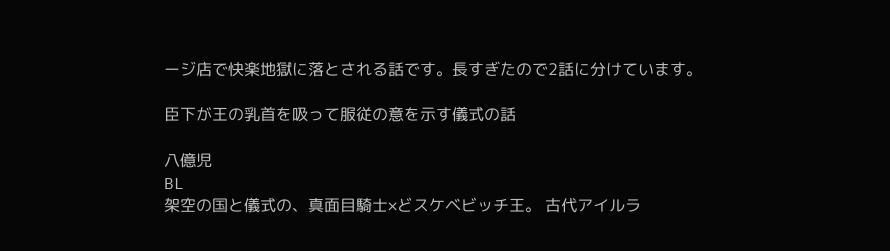ージ店で快楽地獄に落とされる話です。長すぎたので2話に分けています。

臣下が王の乳首を吸って服従の意を示す儀式の話

八億児
BL
架空の国と儀式の、真面目騎士×どスケベビッチ王。 古代アイルラ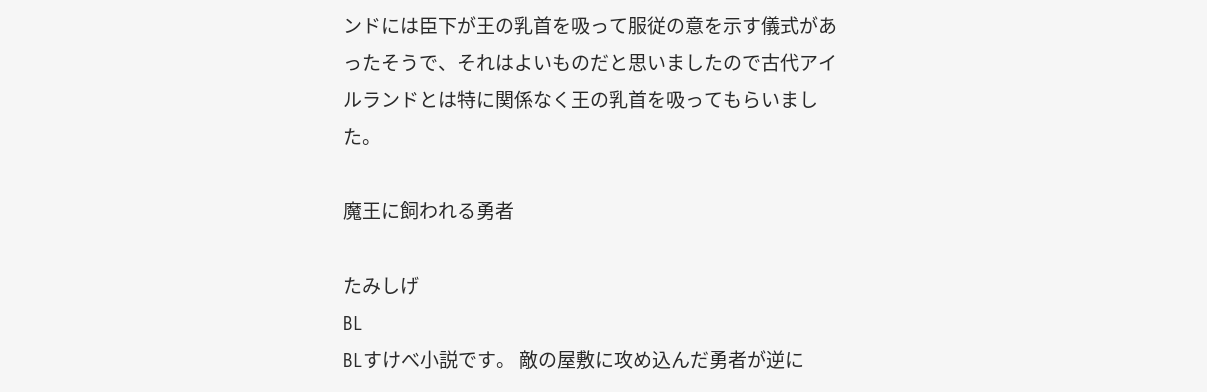ンドには臣下が王の乳首を吸って服従の意を示す儀式があったそうで、それはよいものだと思いましたので古代アイルランドとは特に関係なく王の乳首を吸ってもらいました。

魔王に飼われる勇者

たみしげ
BL
BLすけべ小説です。 敵の屋敷に攻め込んだ勇者が逆に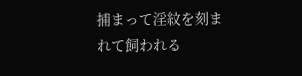捕まって淫紋を刻まれて飼われる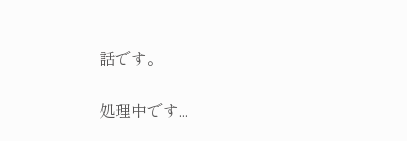話です。

処理中です...